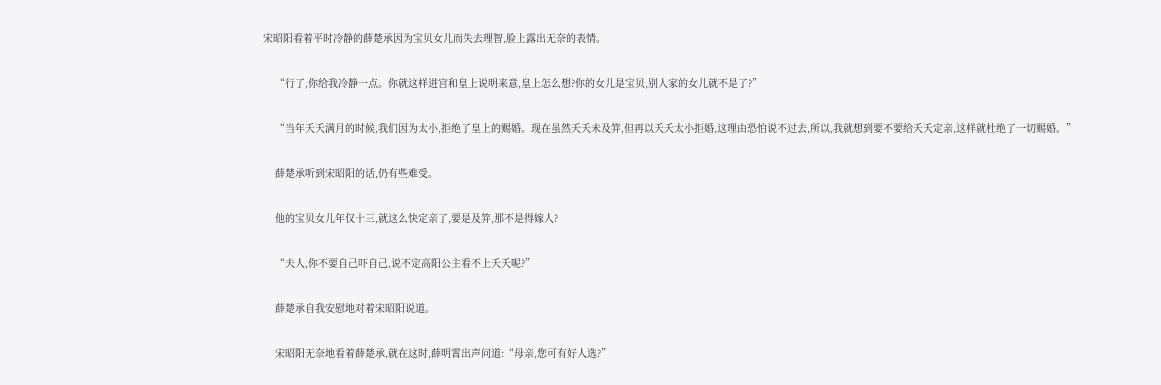宋昭阳看着平时冷静的薛楚承因为宝贝女儿而失去理智,脸上露出无奈的表情。


    “行了,你给我冷静一点。你就这样进宫和皇上说明来意,皇上怎么想?你的女儿是宝贝,别人家的女儿就不是了?”


    “当年夭夭满月的时候,我们因为太小,拒绝了皇上的赐婚。现在虽然夭夭未及笄,但再以夭夭太小拒婚,这理由恐怕说不过去,所以,我就想到要不要给夭夭定亲,这样就杜绝了一切赐婚。”


    薛楚承听到宋昭阳的话,仍有些难受。


    他的宝贝女儿年仅十三,就这么快定亲了,要是及笄,那不是得嫁人?


    “夫人,你不要自己吓自己,说不定高阳公主看不上夭夭呢?”


    薛楚承自我安慰地对着宋昭阳说道。


    宋昭阳无奈地看着薛楚承,就在这时,薛明霄出声问道:“母亲,您可有好人选?”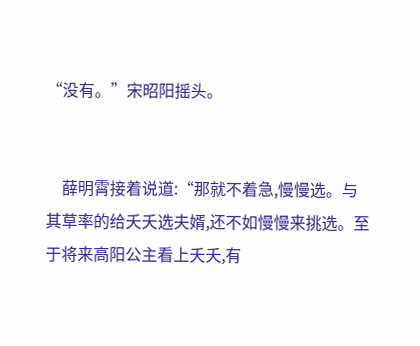“没有。”宋昭阳摇头。


    薛明霄接着说道:“那就不着急,慢慢选。与其草率的给夭夭选夫婿,还不如慢慢来挑选。至于将来高阳公主看上夭夭,有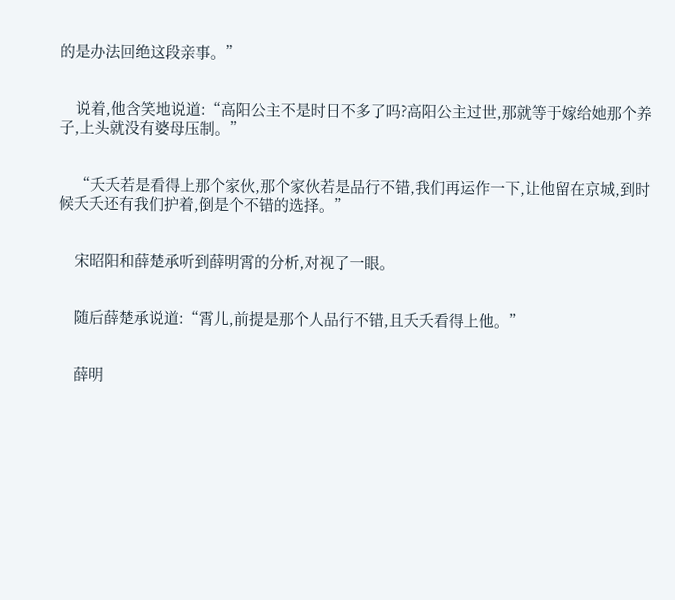的是办法回绝这段亲事。”


    说着,他含笑地说道:“高阳公主不是时日不多了吗?高阳公主过世,那就等于嫁给她那个养子,上头就没有婆母压制。”


    “夭夭若是看得上那个家伙,那个家伙若是品行不错,我们再运作一下,让他留在京城,到时候夭夭还有我们护着,倒是个不错的选择。”


    宋昭阳和薛楚承听到薛明霄的分析,对视了一眼。


    随后薛楚承说道:“霄儿,前提是那个人品行不错,且夭夭看得上他。”


    薛明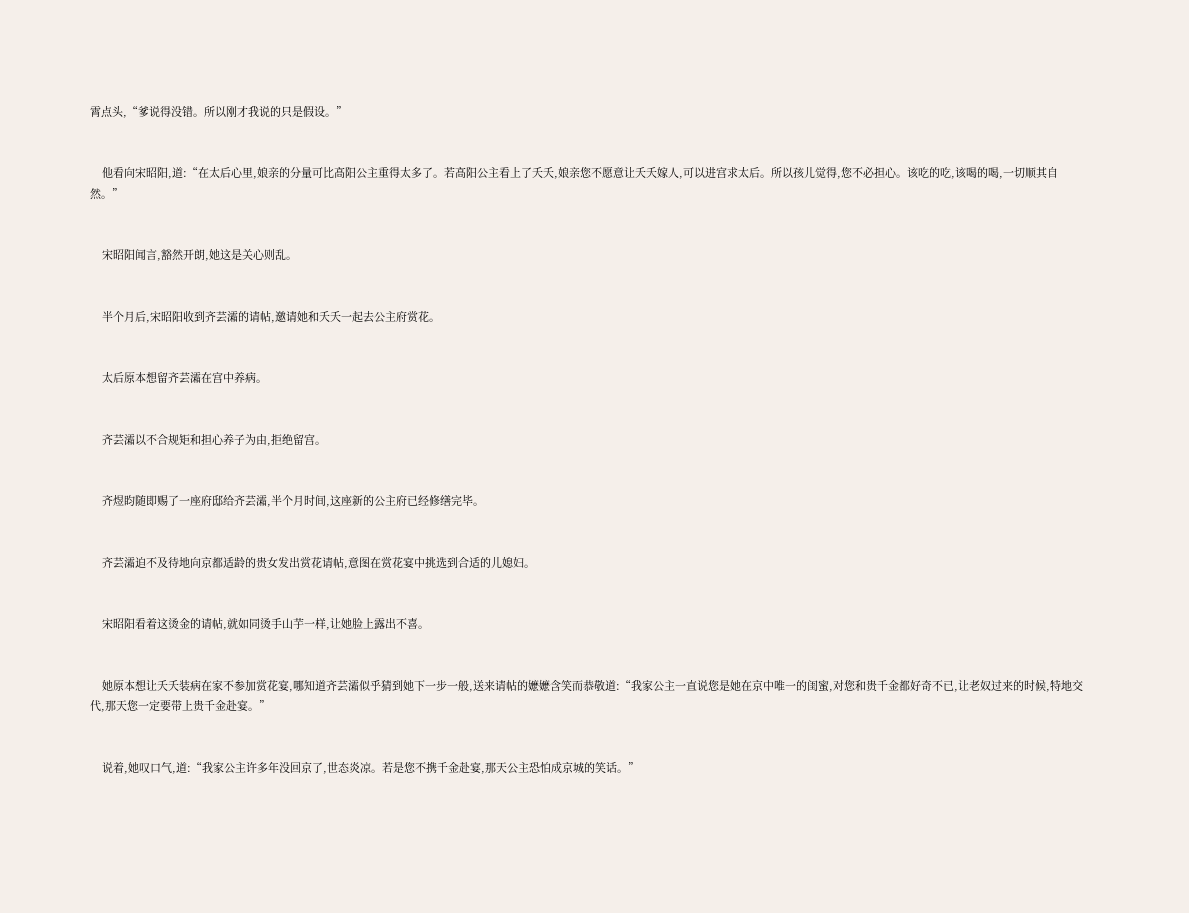霄点头,“爹说得没错。所以刚才我说的只是假设。”


    他看向宋昭阳,道:“在太后心里,娘亲的分量可比高阳公主重得太多了。若高阳公主看上了夭夭,娘亲您不愿意让夭夭嫁人,可以进宫求太后。所以孩儿觉得,您不必担心。该吃的吃,该喝的喝,一切顺其自然。”


    宋昭阳闻言,豁然开朗,她这是关心则乱。


    半个月后,宋昭阳收到齐芸灀的请帖,邀请她和夭夭一起去公主府赏花。


    太后原本想留齐芸灀在宫中养病。


    齐芸灀以不合规矩和担心养子为由,拒绝留宫。


    齐煜盷随即赐了一座府邸给齐芸灀,半个月时间,这座新的公主府已经修缮完毕。


    齐芸灀迫不及待地向京都适龄的贵女发出赏花请帖,意图在赏花宴中挑选到合适的儿媳妇。


    宋昭阳看着这烫金的请帖,就如同烫手山芋一样,让她脸上露出不喜。


    她原本想让夭夭装病在家不参加赏花宴,哪知道齐芸灀似乎猜到她下一步一般,送来请帖的嬷嬷含笑而恭敬道:“我家公主一直说您是她在京中唯一的闺蜜,对您和贵千金都好奇不已,让老奴过来的时候,特地交代,那天您一定要带上贵千金赴宴。”


    说着,她叹口气,道:“我家公主许多年没回京了,世态炎凉。若是您不携千金赴宴,那天公主恐怕成京城的笑话。”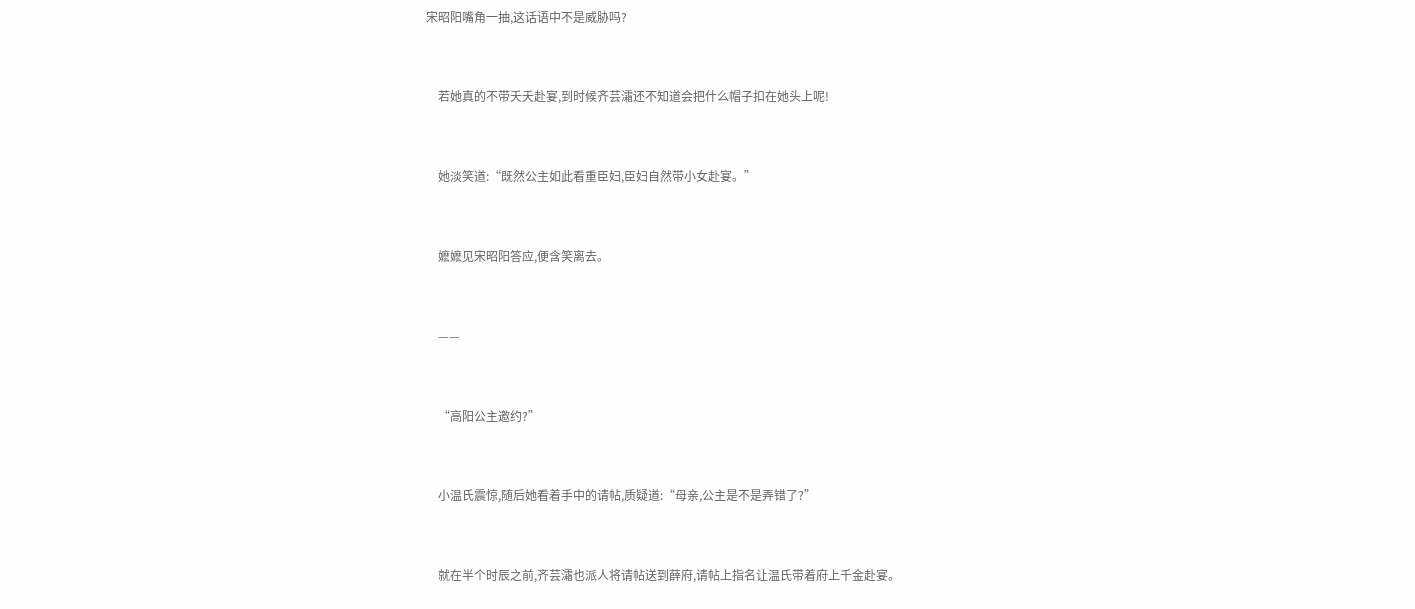宋昭阳嘴角一抽,这话语中不是威胁吗?


    若她真的不带夭夭赴宴,到时候齐芸灀还不知道会把什么帽子扣在她头上呢!


    她淡笑道:“既然公主如此看重臣妇,臣妇自然带小女赴宴。”


    嬷嬷见宋昭阳答应,便含笑离去。


    ——


    “高阳公主邀约?”


    小温氏震惊,随后她看着手中的请帖,质疑道:“母亲,公主是不是弄错了?”


    就在半个时辰之前,齐芸灀也派人将请帖送到薛府,请帖上指名让温氏带着府上千金赴宴。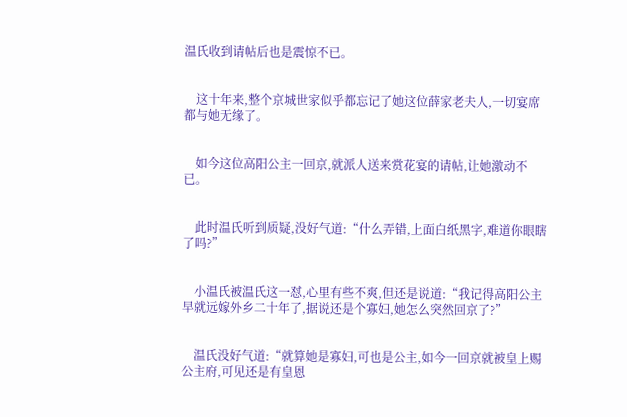温氏收到请帖后也是震惊不已。


    这十年来,整个京城世家似乎都忘记了她这位薛家老夫人,一切宴席都与她无缘了。


    如今这位高阳公主一回京,就派人送来赏花宴的请帖,让她激动不已。


    此时温氏听到质疑,没好气道:“什么弄错,上面白纸黑字,难道你眼瞎了吗?”


    小温氏被温氏这一怼,心里有些不爽,但还是说道:“我记得高阳公主早就远嫁外乡二十年了,据说还是个寡妇,她怎么突然回京了?”


    温氏没好气道:“就算她是寡妇,可也是公主,如今一回京就被皇上赐公主府,可见还是有皇恩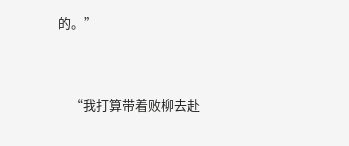的。”


    “我打算带着败柳去赴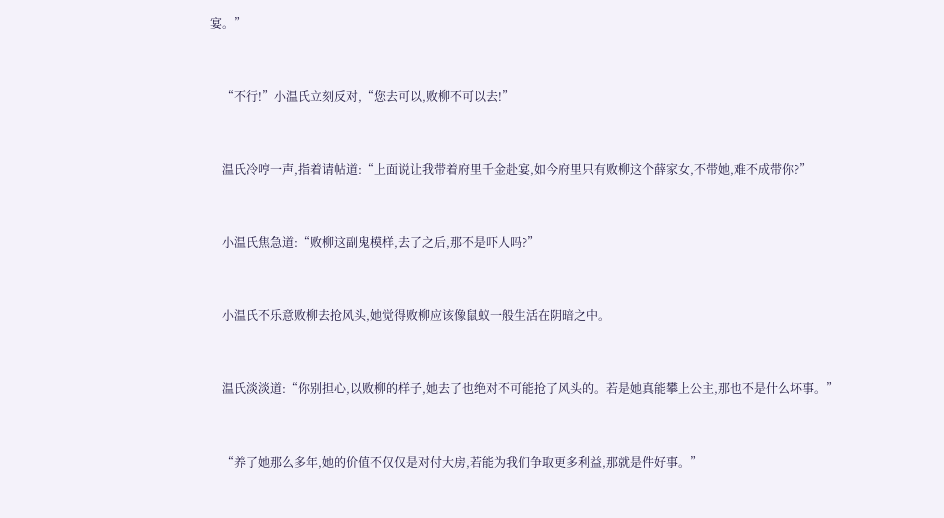宴。”


    “不行!”小温氏立刻反对,“您去可以,败柳不可以去!”


    温氏冷哼一声,指着请帖道:“上面说让我带着府里千金赴宴,如今府里只有败柳这个薛家女,不带她,难不成带你?”


    小温氏焦急道:“败柳这副鬼模样,去了之后,那不是吓人吗?”


    小温氏不乐意败柳去抢风头,她觉得败柳应该像鼠蚁一般生活在阴暗之中。


    温氏淡淡道:“你别担心,以败柳的样子,她去了也绝对不可能抢了风头的。若是她真能攀上公主,那也不是什么坏事。”


    “养了她那么多年,她的价值不仅仅是对付大房,若能为我们争取更多利益,那就是件好事。”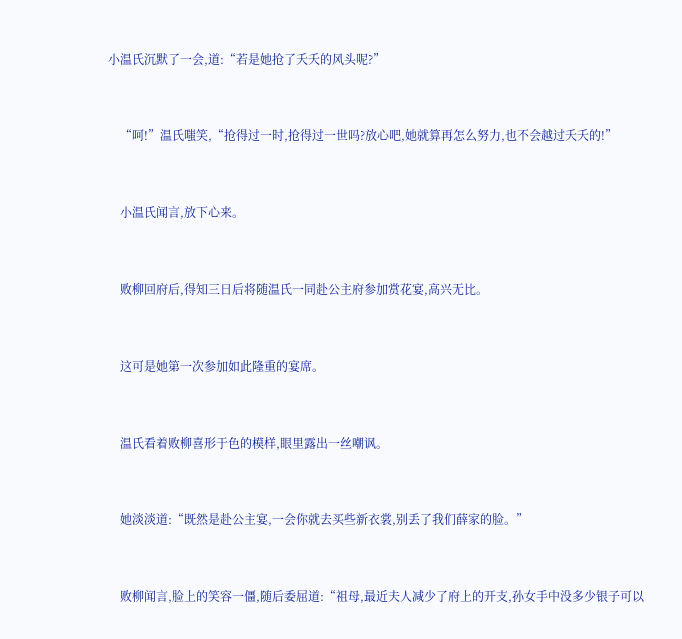小温氏沉默了一会,道:“若是她抢了夭夭的风头呢?”


    “呵!”温氏嗤笑,“抢得过一时,抢得过一世吗?放心吧,她就算再怎么努力,也不会越过夭夭的!”


    小温氏闻言,放下心来。


    败柳回府后,得知三日后将随温氏一同赴公主府参加赏花宴,高兴无比。


    这可是她第一次参加如此隆重的宴席。


    温氏看着败柳喜形于色的模样,眼里露出一丝嘲讽。


    她淡淡道:“既然是赴公主宴,一会你就去买些新衣裳,别丢了我们薛家的脸。”


    败柳闻言,脸上的笑容一僵,随后委屈道:“祖母,最近夫人减少了府上的开支,孙女手中没多少银子可以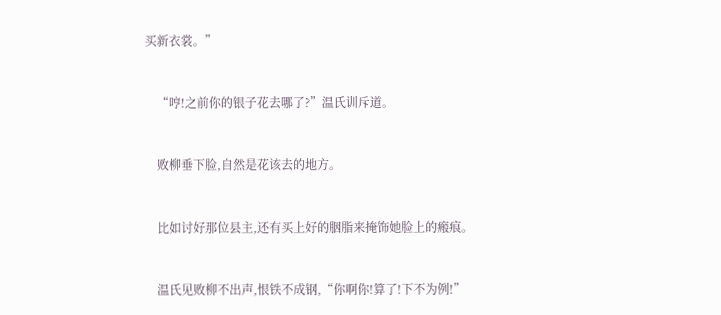买新衣裳。”


    “哼!之前你的银子花去哪了?”温氏训斥道。


    败柳垂下脸,自然是花该去的地方。


    比如讨好那位县主,还有买上好的胭脂来掩饰她脸上的瘢痕。


    温氏见败柳不出声,恨铁不成钢,“你啊你!算了!下不为例!”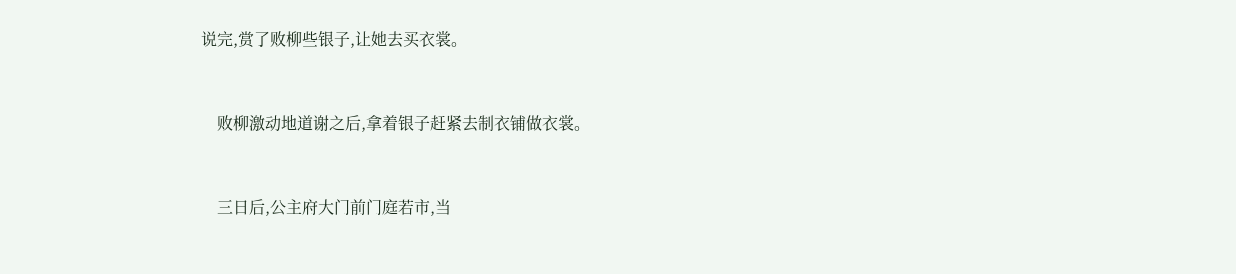说完,赏了败柳些银子,让她去买衣裳。


    败柳激动地道谢之后,拿着银子赶紧去制衣铺做衣裳。


    三日后,公主府大门前门庭若市,当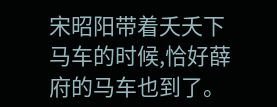宋昭阳带着夭夭下马车的时候,恰好薛府的马车也到了。